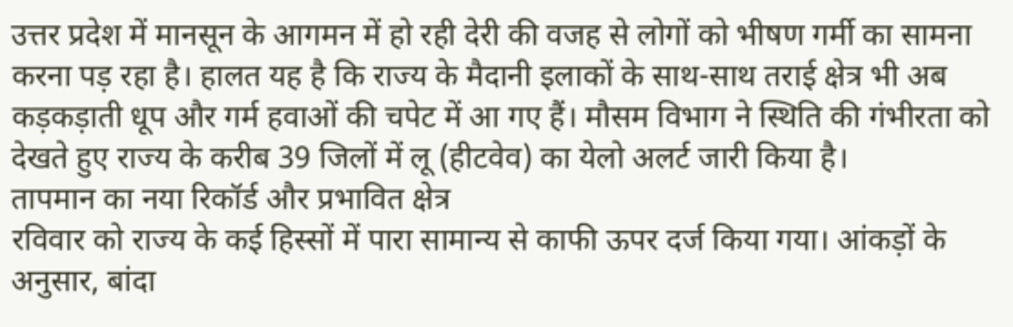उत्तर प्रदेश में मानसून के आगमन में हो रही देरी की वजह से लोगों को भीषण गर्मी का सामना करना पड़ रहा है। हालत यह है कि राज्य के मैदानी इलाकों के साथ-साथ तराई क्षेत्र भी अब कड़कड़ाती धूप और गर्म हवाओं की चपेट में आ गए हैं। मौसम विभाग ने स्थिति की गंभीरता को देखते हुए राज्य के करीब 39 जिलों में लू (हीटवेव) का येलो अलर्ट जारी किया है।
तापमान का नया रिकॉर्ड और प्रभावित क्षेत्र
रविवार को राज्य के कई हिस्सों में पारा सामान्य से काफी ऊपर दर्ज किया गया। आंकड़ों के अनुसार, बांदा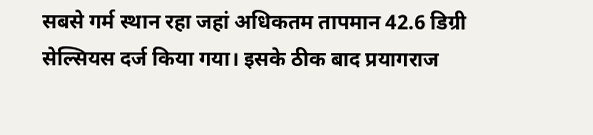सबसे गर्म स्थान रहा जहां अधिकतम तापमान 42.6 डिग्री सेल्सियस दर्ज किया गया। इसके ठीक बाद प्रयागराज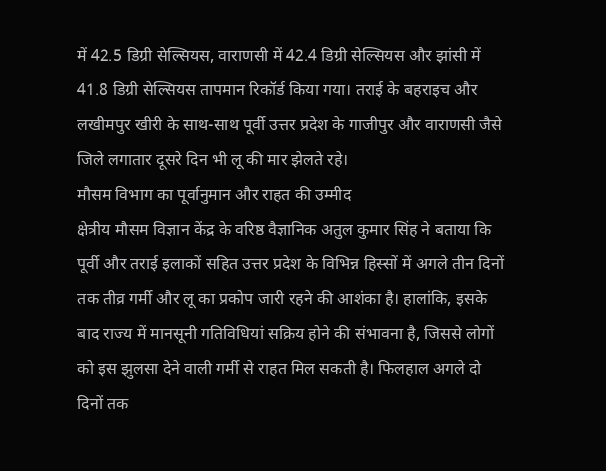में 42.5 डिग्री सेल्सियस, वाराणसी में 42.4 डिग्री सेल्सियस और झांसी में 41.8 डिग्री सेल्सियस तापमान रिकॉर्ड किया गया। तराई के बहराइच और लखीमपुर खीरी के साथ-साथ पूर्वी उत्तर प्रदेश के गाजीपुर और वाराणसी जैसे जिले लगातार दूसरे दिन भी लू की मार झेलते रहे।
मौसम विभाग का पूर्वानुमान और राहत की उम्मीद
क्षेत्रीय मौसम विज्ञान केंद्र के वरिष्ठ वैज्ञानिक अतुल कुमार सिंह ने बताया कि पूर्वी और तराई इलाकों सहित उत्तर प्रदेश के विभिन्न हिस्सों में अगले तीन दिनों तक तीव्र गर्मी और लू का प्रकोप जारी रहने की आशंका है। हालांकि, इसके बाद राज्य में मानसूनी गतिविधियां सक्रिय होने की संभावना है, जिससे लोगों को इस झुलसा देने वाली गर्मी से राहत मिल सकती है। फिलहाल अगले दो दिनों तक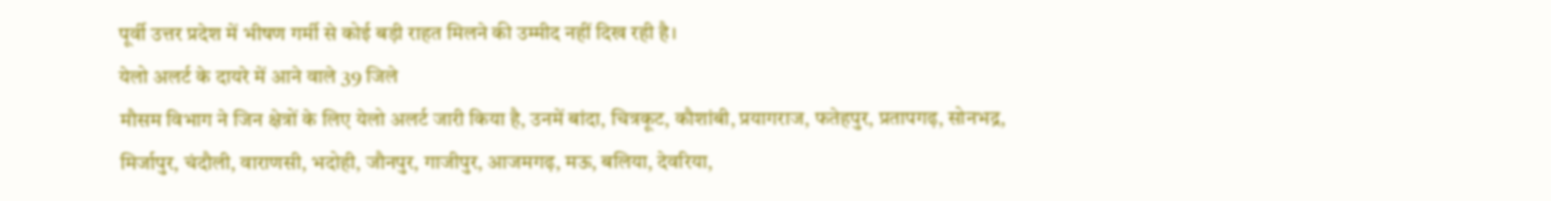पूर्वी उत्तर प्रदेश में भीषण गर्मी से कोई बड़ी राहत मिलने की उम्मीद नहीं दिख रही है।
येलो अलर्ट के दायरे में आने वाले 39 जिले
मौसम विभाग ने जिन क्षेत्रों के लिए येलो अलर्ट जारी किया है, उनमें बांदा, चित्रकूट, कौशांबी, प्रयागराज, फतेहपुर, प्रतापगढ़, सोनभद्र, मिर्जापुर, चंदौली, वाराणसी, भदोही, जौनपुर, गाजीपुर, आजमगढ़, मऊ, बलिया, देवरिया,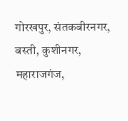गोरखपुर, संतकबीरनगर, बस्ती, कुशीनगर, महाराजगंज,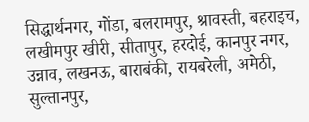सिद्धार्थनगर, गोंडा, बलरामपुर, श्रावस्ती, बहराइच, लखीमपुर खीरी, सीतापुर, हरदोई, कानपुर नगर, उन्नाव, लखनऊ, बाराबंकी, रायबरेली, अमेठी, सुल्तानपुर,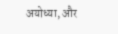अयोध्या, और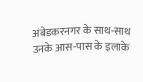अंबेडकरनगर के साथ-साथ उनके आस-पास के इलाके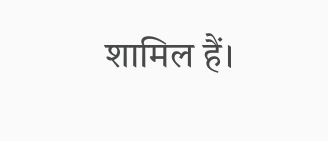शामिल हैं।